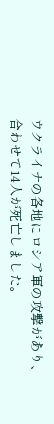ウクライナの各地にロシア軍の攻撃があり、合わせて14人が死亡しました。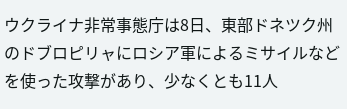ウクライナ非常事態庁は8日、東部ドネツク州のドブロピリャにロシア軍によるミサイルなどを使った攻撃があり、少なくとも11人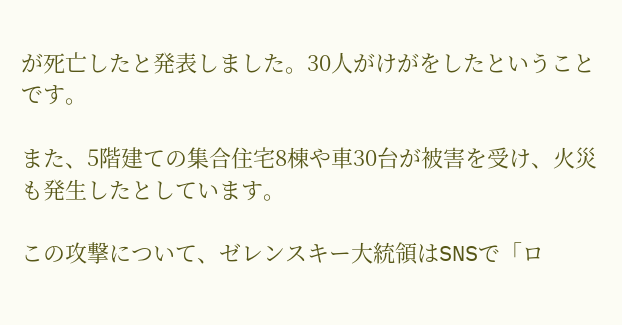が死亡したと発表しました。30人がけがをしたということです。

また、5階建ての集合住宅8棟や車30台が被害を受け、火災も発生したとしています。

この攻撃について、ゼレンスキー大統領はSNSで「ロ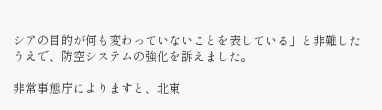シアの目的が何も変わっていないことを表している」と非難したうえで、防空システムの強化を訴えました。

非常事態庁によりますと、北東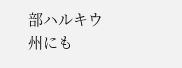部ハルキウ州にも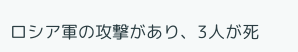ロシア軍の攻撃があり、3人が死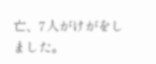亡、7人がけがをしました。